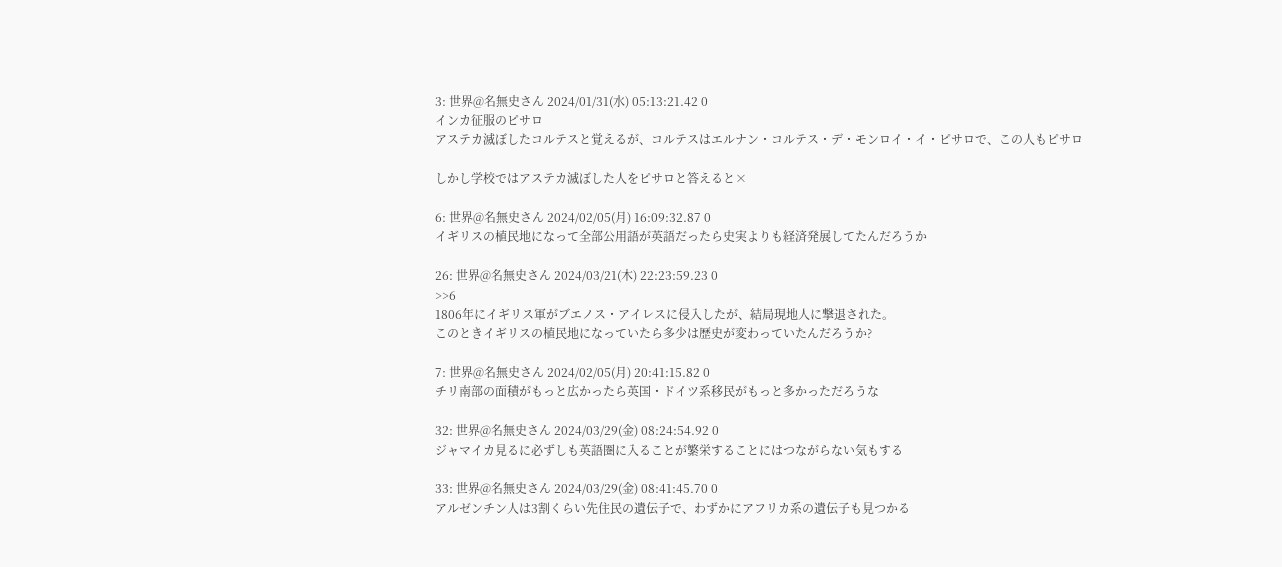3: 世界@名無史さん 2024/01/31(水) 05:13:21.42 0
インカ征服のピサロ
アステカ滅ぼしたコルテスと覚えるが、コルテスはエルナン・コルテス・デ・モンロイ・イ・ピサロで、この人もピサロ

しかし学校ではアステカ滅ぼした人をピサロと答えると×

6: 世界@名無史さん 2024/02/05(月) 16:09:32.87 0
イギリスの植民地になって全部公用語が英語だったら史実よりも経済発展してたんだろうか

26: 世界@名無史さん 2024/03/21(木) 22:23:59.23 0
>>6
1806年にイギリス軍がブエノス・アイレスに侵入したが、結局現地人に撃退された。
このときイギリスの植民地になっていたら多少は歴史が変わっていたんだろうか?

7: 世界@名無史さん 2024/02/05(月) 20:41:15.82 0
チリ南部の面積がもっと広かったら英国・ドイツ系移民がもっと多かっただろうな

32: 世界@名無史さん 2024/03/29(金) 08:24:54.92 0
ジャマイカ見るに必ずしも英語圏に入ることが繁栄することにはつながらない気もする

33: 世界@名無史さん 2024/03/29(金) 08:41:45.70 0
アルゼンチン人は3割くらい先住民の遺伝子で、わずかにアフリカ系の遺伝子も見つかる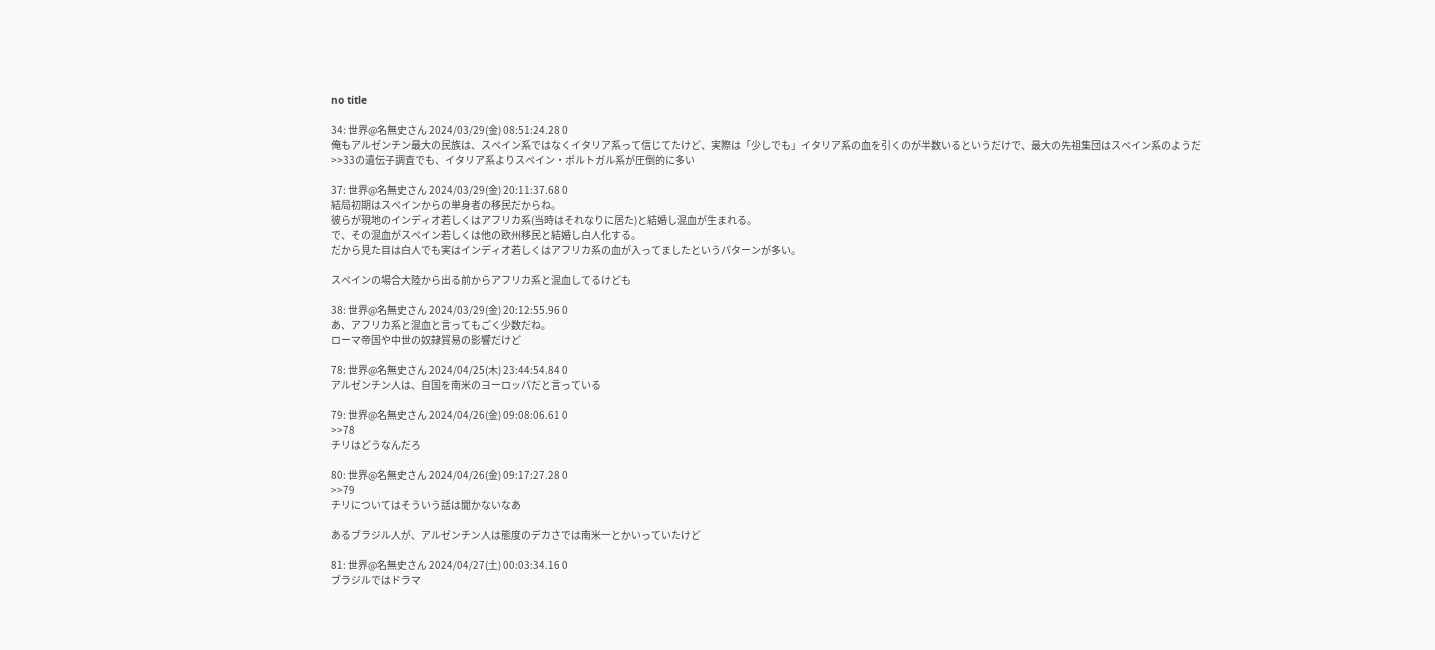no title

34: 世界@名無史さん 2024/03/29(金) 08:51:24.28 0
俺もアルゼンチン最大の民族は、スペイン系ではなくイタリア系って信じてたけど、実際は「少しでも」イタリア系の血を引くのが半数いるというだけで、最大の先祖集団はスペイン系のようだ
>>33の遺伝子調査でも、イタリア系よりスペイン・ポルトガル系が圧倒的に多い

37: 世界@名無史さん 2024/03/29(金) 20:11:37.68 0
結局初期はスペインからの単身者の移民だからね。
彼らが現地のインディオ若しくはアフリカ系(当時はそれなりに居た)と結婚し混血が生まれる。
で、その混血がスペイン若しくは他の欧州移民と結婚し白人化する。
だから見た目は白人でも実はインディオ若しくはアフリカ系の血が入ってましたというパターンが多い。

スペインの場合大陸から出る前からアフリカ系と混血してるけども

38: 世界@名無史さん 2024/03/29(金) 20:12:55.96 0
あ、アフリカ系と混血と言ってもごく少数だね。
ローマ帝国や中世の奴隷貿易の影響だけど

78: 世界@名無史さん 2024/04/25(木) 23:44:54.84 0
アルゼンチン人は、自国を南米のヨーロッパだと言っている

79: 世界@名無史さん 2024/04/26(金) 09:08:06.61 0
>>78
チリはどうなんだろ

80: 世界@名無史さん 2024/04/26(金) 09:17:27.28 0
>>79
チリについてはそういう話は聞かないなあ

あるブラジル人が、アルゼンチン人は態度のデカさでは南米一とかいっていたけど

81: 世界@名無史さん 2024/04/27(土) 00:03:34.16 0
ブラジルではドラマ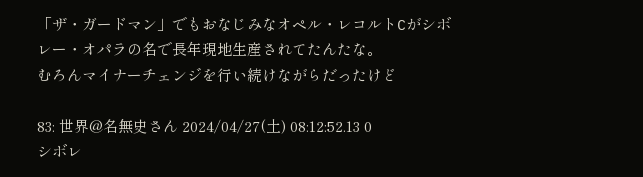「ザ・ガードマン」でもおなじみなオペル・レコルトCがシボレー・オパラの名で長年現地生産されてたんたな。
むろんマイナーチェンジを行い続けながらだったけど

83: 世界@名無史さん 2024/04/27(土) 08:12:52.13 0
シボレ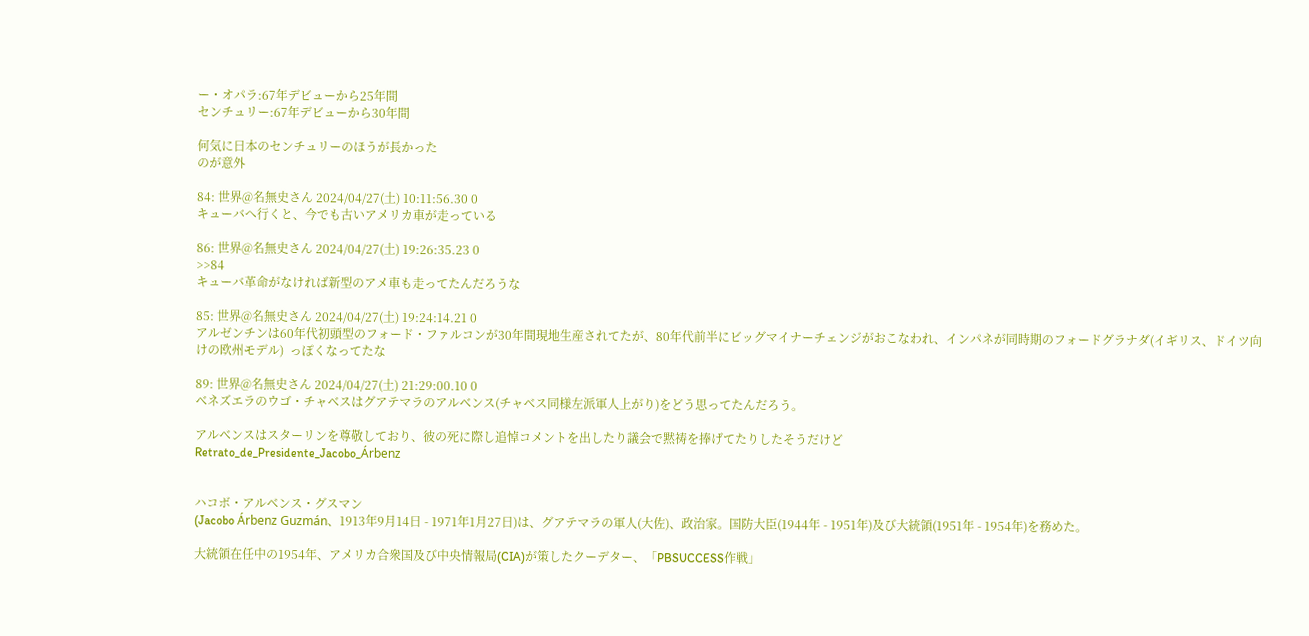ー・オパラ:67年デビューから25年間
センチュリー:67年デビューから30年間

何気に日本のセンチュリーのほうが長かった
のが意外

84: 世界@名無史さん 2024/04/27(土) 10:11:56.30 0
キューバへ行くと、今でも古いアメリカ車が走っている

86: 世界@名無史さん 2024/04/27(土) 19:26:35.23 0
>>84
キューバ革命がなければ新型のアメ車も走ってたんだろうな

85: 世界@名無史さん 2024/04/27(土) 19:24:14.21 0
アルゼンチンは60年代初頭型のフォード・ファルコンが30年間現地生産されてたが、80年代前半にビッグマイナーチェンジがおこなわれ、インパネが同時期のフォードグラナダ(イギリス、ドイツ向けの欧州モデル)  っぽくなってたな

89: 世界@名無史さん 2024/04/27(土) 21:29:00.10 0
ベネズエラのウゴ・チャベスはグアテマラのアルベンス(チャベス同様左派軍人上がり)をどう思ってたんだろう。

アルベンスはスターリンを尊敬しており、彼の死に際し追悼コメントを出したり議会で黙祷を捧げてたりしたそうだけど
Retrato_de_Presidente_Jacobo_Árbenz


ハコボ・アルベンス・グスマン
(Jacobo Árbenz Guzmán、1913年9月14日 - 1971年1月27日)は、グアテマラの軍人(大佐)、政治家。国防大臣(1944年 - 1951年)及び大統領(1951年 - 1954年)を務めた。

大統領在任中の1954年、アメリカ合衆国及び中央情報局(CIA)が策したクーデター、「PBSUCCESS作戦」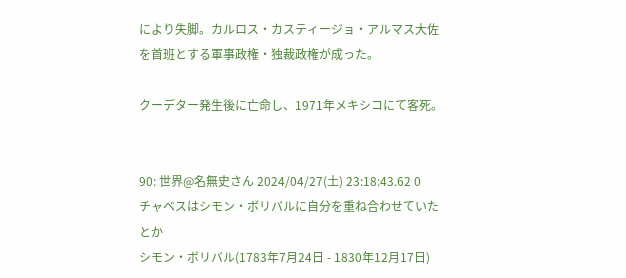により失脚。カルロス・カスティージョ・アルマス大佐を首班とする軍事政権・独裁政権が成った。

クーデター発生後に亡命し、1971年メキシコにて客死。


90: 世界@名無史さん 2024/04/27(土) 23:18:43.62 0
チャベスはシモン・ボリバルに自分を重ね合わせていたとか
シモン・ボリバル(1783年7月24日 - 1830年12月17日)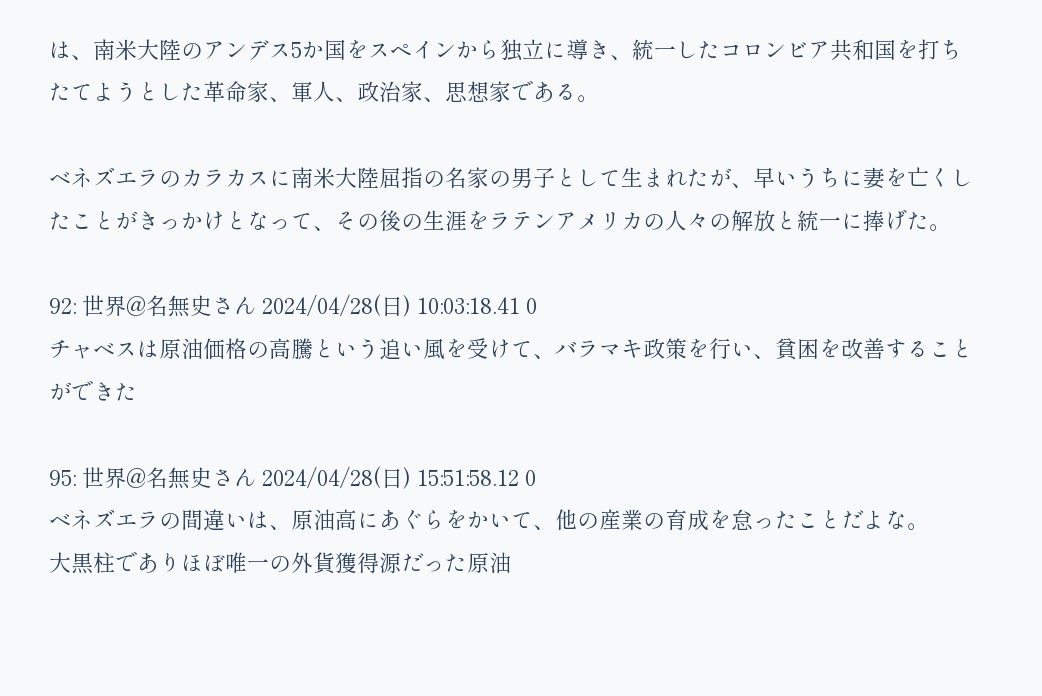は、南米大陸のアンデス5か国をスペインから独立に導き、統一したコロンビア共和国を打ちたてようとした革命家、軍人、政治家、思想家である。

ベネズエラのカラカスに南米大陸屈指の名家の男子として生まれたが、早いうちに妻を亡くしたことがきっかけとなって、その後の生涯をラテンアメリカの人々の解放と統一に捧げた。

92: 世界@名無史さん 2024/04/28(日) 10:03:18.41 0
チャベスは原油価格の高騰という追い風を受けて、バラマキ政策を行い、貧困を改善することができた

95: 世界@名無史さん 2024/04/28(日) 15:51:58.12 0
ベネズエラの間違いは、原油高にあぐらをかいて、他の産業の育成を怠ったことだよな。
大黒柱でありほぼ唯一の外貨獲得源だった原油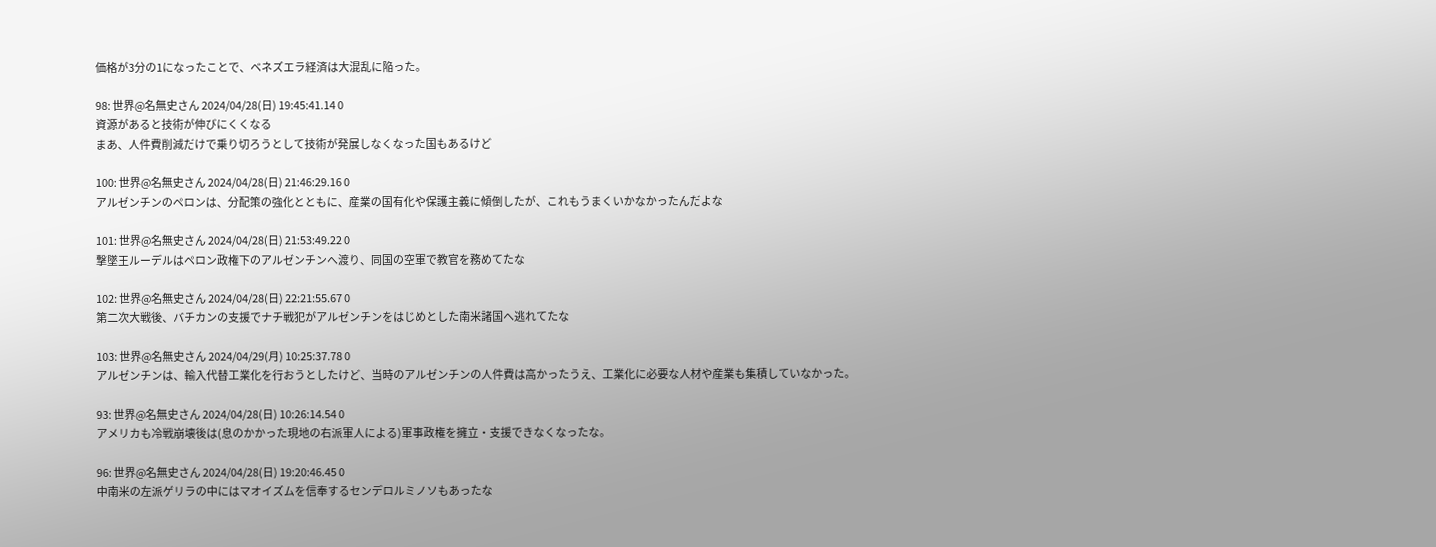価格が3分の1になったことで、ベネズエラ経済は大混乱に陥った。

98: 世界@名無史さん 2024/04/28(日) 19:45:41.14 0
資源があると技術が伸びにくくなる
まあ、人件費削減だけで乗り切ろうとして技術が発展しなくなった国もあるけど

100: 世界@名無史さん 2024/04/28(日) 21:46:29.16 0
アルゼンチンのペロンは、分配策の強化とともに、産業の国有化や保護主義に傾倒したが、これもうまくいかなかったんだよな

101: 世界@名無史さん 2024/04/28(日) 21:53:49.22 0
撃墜王ルーデルはペロン政権下のアルゼンチンへ渡り、同国の空軍で教官を務めてたな

102: 世界@名無史さん 2024/04/28(日) 22:21:55.67 0
第二次大戦後、バチカンの支援でナチ戦犯がアルゼンチンをはじめとした南米諸国へ逃れてたな

103: 世界@名無史さん 2024/04/29(月) 10:25:37.78 0
アルゼンチンは、輸入代替工業化を行おうとしたけど、当時のアルゼンチンの人件費は高かったうえ、工業化に必要な人材や産業も集積していなかった。

93: 世界@名無史さん 2024/04/28(日) 10:26:14.54 0
アメリカも冷戦崩壊後は(息のかかった現地の右派軍人による)軍事政権を擁立・支援できなくなったな。

96: 世界@名無史さん 2024/04/28(日) 19:20:46.45 0
中南米の左派ゲリラの中にはマオイズムを信奉するセンデロルミノソもあったな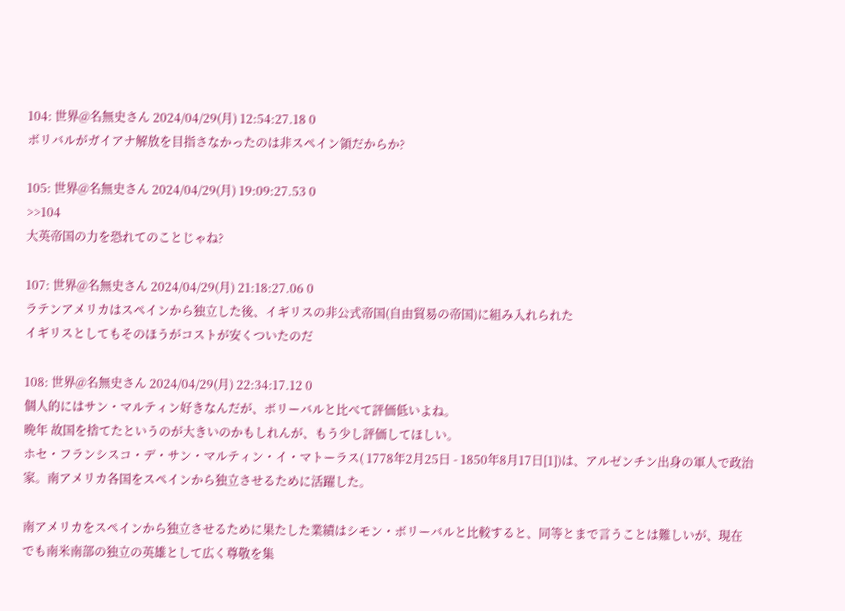104: 世界@名無史さん 2024/04/29(月) 12:54:27.18 0
ボリバルがガイアナ解放を目指さなかったのは非スペイン領だからか?

105: 世界@名無史さん 2024/04/29(月) 19:09:27.53 0
>>104
大英帝国の力を恐れてのことじゃね?

107: 世界@名無史さん 2024/04/29(月) 21:18:27.06 0
ラテンアメリカはスペインから独立した後、イギリスの非公式帝国(自由貿易の帝国)に組み入れられた
イギリスとしてもそのほうがコストが安くついたのだ

108: 世界@名無史さん 2024/04/29(月) 22:34:17.12 0
個人的にはサン・マルティン好きなんだが、ボリーバルと比べて評価低いよね。
晩年 故国を捨てたというのが大きいのかもしれんが、もう少し評価してほしい。
ホセ・フランシスコ・デ・サン・マルティン・イ・マトーラス( 1778年2月25日 - 1850年8月17日[1])は、アルゼンチン出身の軍人で政治家。南アメリカ各国をスペインから独立させるために活躍した。

南アメリカをスペインから独立させるために果たした業績はシモン・ボリーバルと比較すると、同等とまで言うことは難しいが、現在でも南米南部の独立の英雄として広く尊敬を集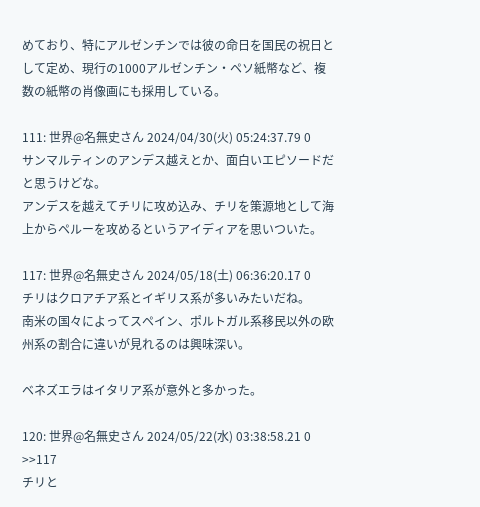めており、特にアルゼンチンでは彼の命日を国民の祝日として定め、現行の1000アルゼンチン・ペソ紙幣など、複数の紙幣の肖像画にも採用している。

111: 世界@名無史さん 2024/04/30(火) 05:24:37.79 0
サンマルティンのアンデス越えとか、面白いエピソードだと思うけどな。
アンデスを越えてチリに攻め込み、チリを策源地として海上からペルーを攻めるというアイディアを思いついた。

117: 世界@名無史さん 2024/05/18(土) 06:36:20.17 0
チリはクロアチア系とイギリス系が多いみたいだね。
南米の国々によってスペイン、ポルトガル系移民以外の欧州系の割合に違いが見れるのは興味深い。

ベネズエラはイタリア系が意外と多かった。

120: 世界@名無史さん 2024/05/22(水) 03:38:58.21 0
>>117
チリと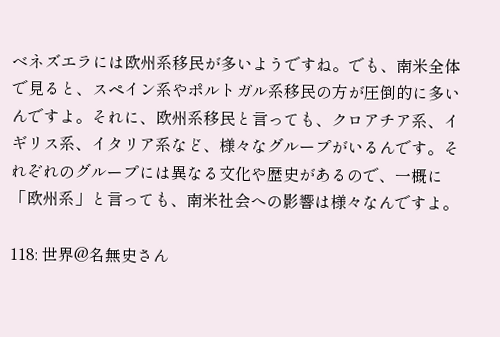ベネズエラには欧州系移民が多いようですね。でも、南米全体で見ると、スペイン系やポルトガル系移民の方が圧倒的に多いんですよ。それに、欧州系移民と言っても、クロアチア系、イギリス系、イタリア系など、様々なグループがいるんです。それぞれのグループには異なる文化や歴史があるので、一概に「欧州系」と言っても、南米社会への影響は様々なんですよ。

118: 世界@名無史さん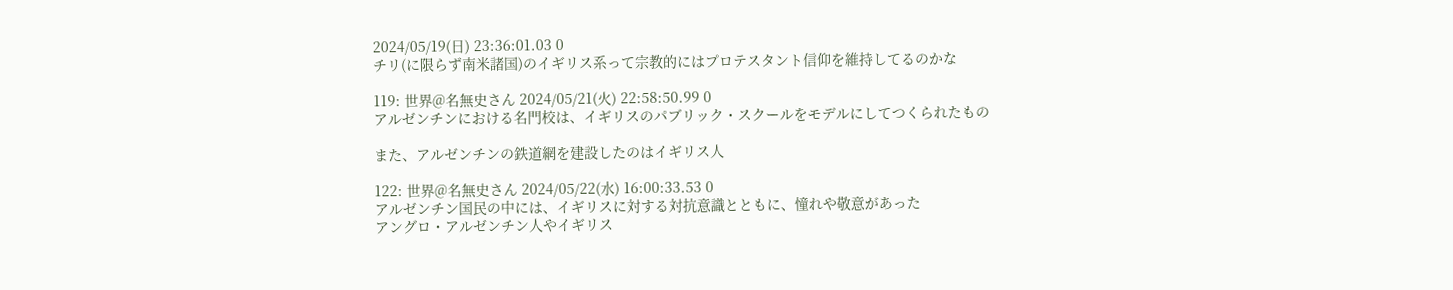2024/05/19(日) 23:36:01.03 0
チリ(に限らず南米諸国)のイギリス系って宗教的にはプロテスタント信仰を維持してるのかな

119: 世界@名無史さん 2024/05/21(火) 22:58:50.99 0
アルゼンチンにおける名門校は、イギリスのパブリック・スクールをモデルにしてつくられたもの

また、アルゼンチンの鉄道網を建設したのはイギリス人

122: 世界@名無史さん 2024/05/22(水) 16:00:33.53 0
アルゼンチン国民の中には、イギリスに対する対抗意識とともに、憧れや敬意があった
アングロ・アルゼンチン人やイギリス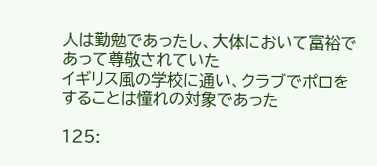人は勤勉であったし、大体において富裕であって尊敬されていた
イギリス風の学校に通い、クラブでポロをすることは憧れの対象であった

125: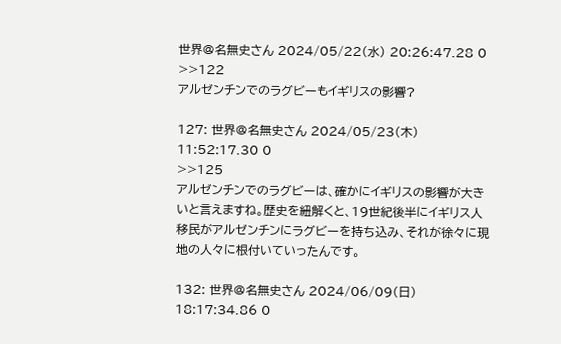世界@名無史さん 2024/05/22(水) 20:26:47.28 0
>>122
アルゼンチンでのラグビーもイギリスの影響?

127: 世界@名無史さん 2024/05/23(木) 11:52:17.30 0
>>125
アルゼンチンでのラグビーは、確かにイギリスの影響が大きいと言えますね。歴史を紐解くと、19世紀後半にイギリス人移民がアルゼンチンにラグビーを持ち込み、それが徐々に現地の人々に根付いていったんです。

132: 世界@名無史さん 2024/06/09(日) 18:17:34.86 0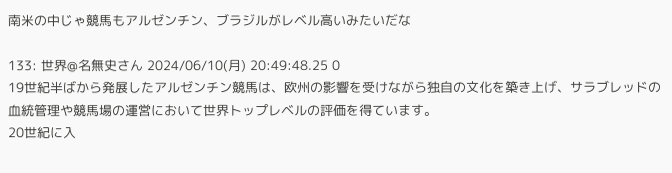南米の中じゃ競馬もアルゼンチン、ブラジルがレベル高いみたいだな

133: 世界@名無史さん 2024/06/10(月) 20:49:48.25 0
19世紀半ばから発展したアルゼンチン競馬は、欧州の影響を受けながら独自の文化を築き上げ、サラブレッドの血統管理や競馬場の運営において世界トップレベルの評価を得ています。
20世紀に入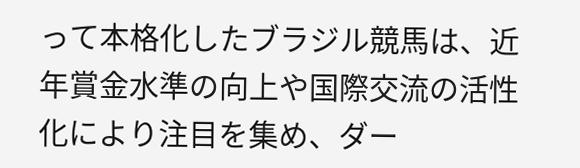って本格化したブラジル競馬は、近年賞金水準の向上や国際交流の活性化により注目を集め、ダー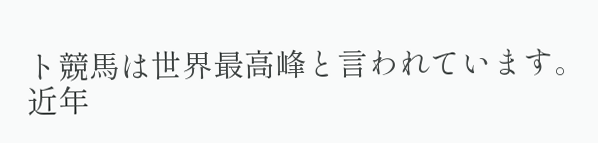ト競馬は世界最高峰と言われています。
近年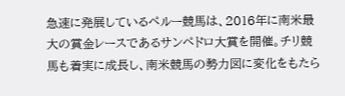急速に発展しているペルー競馬は、2016年に南米最大の賞金レースであるサンペドロ大賞を開催。チリ競馬も着実に成長し、南米競馬の勢力図に変化をもたら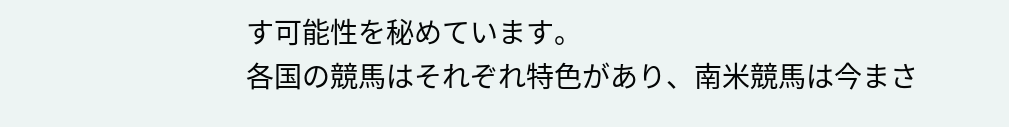す可能性を秘めています。
各国の競馬はそれぞれ特色があり、南米競馬は今まさ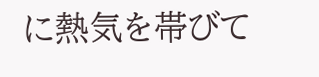に熱気を帯びて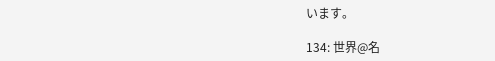います。

134: 世界@名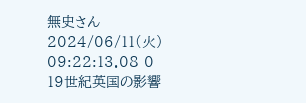無史さん 2024/06/11(火) 09:22:13.08 0
19世紀英国の影響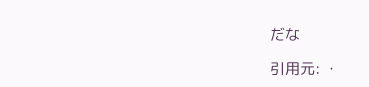だな

引用元: ・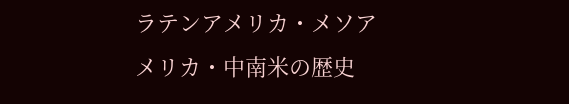ラテンアメリカ・メソアメリカ・中南米の歴史